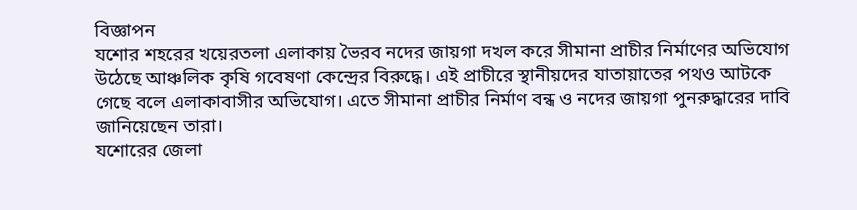বিজ্ঞাপন
যশোর শহরের খয়েরতলা এলাকায় ভৈরব নদের জায়গা দখল করে সীমানা প্রাচীর নির্মাণের অভিযোগ উঠেছে আঞ্চলিক কৃষি গবেষণা কেন্দ্রের বিরুদ্ধে। এই প্রাচীরে স্থানীয়দের যাতায়াতের পথও আটকে গেছে বলে এলাকাবাসীর অভিযোগ। এতে সীমানা প্রাচীর নির্মাণ বন্ধ ও নদের জায়গা পুনরুদ্ধারের দাবি জানিয়েছেন তারা।
যশোরের জেলা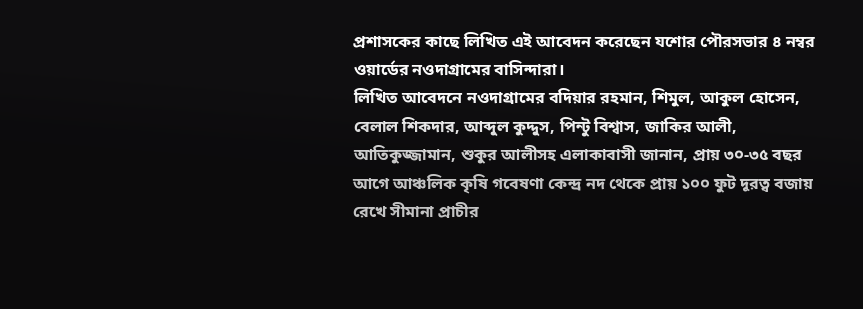প্রশাসকের কাছে লিখিত এই আবেদন করেছেন যশোর পৌরসভার ৪ নম্বর ওয়ার্ডের নওদাগ্রামের বাসিন্দারা।
লিখিত আবেদনে নওদাগ্রামের বদিয়ার রহমান, শিমুল, আকুল হোসেন, বেলাল শিকদার, আব্দুল কুদ্দুস, পিন্টু বিশ্বাস, জাকির আলী, আতিকুজ্জামান, শুকুর আলীসহ এলাকাবাসী জানান, প্রায় ৩০-৩৫ বছর আগে আঞ্চলিক কৃষি গবেষণা কেন্দ্র নদ থেকে প্রায় ১০০ ফুট দূরত্ব বজায় রেখে সীমানা প্রাচীর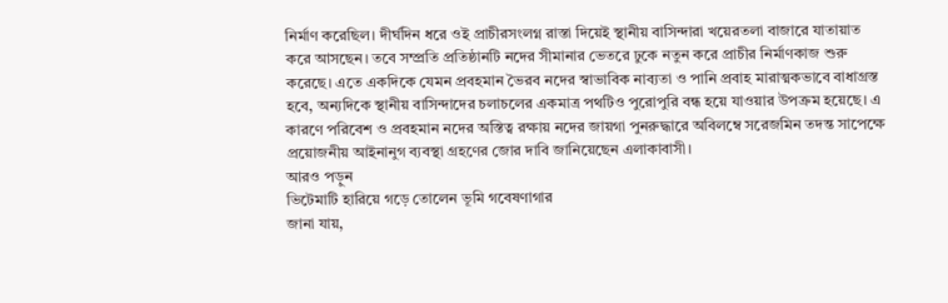নির্মাণ করেছিল। দীর্ঘদিন ধরে ওই প্রাচীরসংলগ্ন রাস্তা দিয়েই স্থানীয় বাসিন্দারা খয়েরতলা বাজারে যাতায়াত করে আসছেন। তবে সম্প্রতি প্রতিষ্ঠানটি নদের সীমানার ভেতরে ঢুকে নতুন করে প্রাচীর নির্মাণকাজ শুরু করেছে। এতে একদিকে যেমন প্রবহমান ভৈরব নদের স্বাভাবিক নাব্যতা ও পানি প্রবাহ মারাত্মকভাবে বাধাগ্রস্ত হবে, অন্যদিকে স্থানীয় বাসিন্দাদের চলাচলের একমাত্র পথটিও পুরোপুরি বন্ধ হয়ে যাওয়ার উপক্রম হয়েছে। এ কারণে পরিবেশ ও প্রবহমান নদের অস্তিত্ব রক্ষায় নদের জায়গা পুনরুদ্ধারে অবিলম্বে সরেজমিন তদন্ত সাপেক্ষে প্রয়োজনীয় আইনানুগ ব্যবস্থা গ্রহণের জোর দাবি জানিয়েছেন এলাকাবাসী।
আরও পড়ুন
ভিটেমাটি হারিয়ে গড়ে তোলেন ভূমি গবেষণাগার
জানা যায়,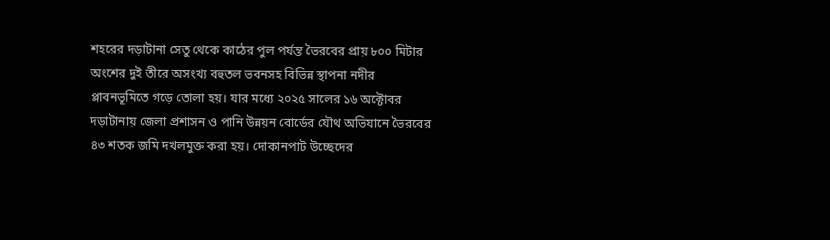শহরের দড়াটানা সেতু থেকে কাঠের পুল পর্যন্ত ভৈরবের প্রায় ৮০০ মিটার অংশের দুই তীরে অসংখ্য বহুতল ভবনসহ বিভিন্ন স্থাপনা নদীর প্লাবনভূমিতে গড়ে তোলা হয়। যার মধ্যে ২০২৫ সালের ১৬ অক্টোবর দড়াটানায় জেলা প্রশাসন ও পানি উন্নয়ন বোর্ডের যৌথ অভিযানে ভৈরবের ৪৩ শতক জমি দখলমুক্ত করা হয়। দোকানপাট উচ্ছেদের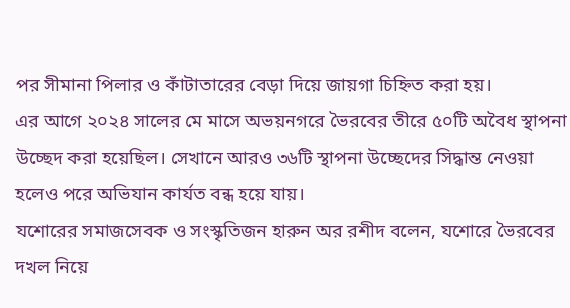পর সীমানা পিলার ও কাঁটাতারের বেড়া দিয়ে জায়গা চিহ্নিত করা হয়।
এর আগে ২০২৪ সালের মে মাসে অভয়নগরে ভৈরবের তীরে ৫০টি অবৈধ স্থাপনা উচ্ছেদ করা হয়েছিল। সেখানে আরও ৩৬টি স্থাপনা উচ্ছেদের সিদ্ধান্ত নেওয়া হলেও পরে অভিযান কার্যত বন্ধ হয়ে যায়।
যশোরের সমাজসেবক ও সংস্কৃতিজন হারুন অর রশীদ বলেন, যশোরে ভৈরবের দখল নিয়ে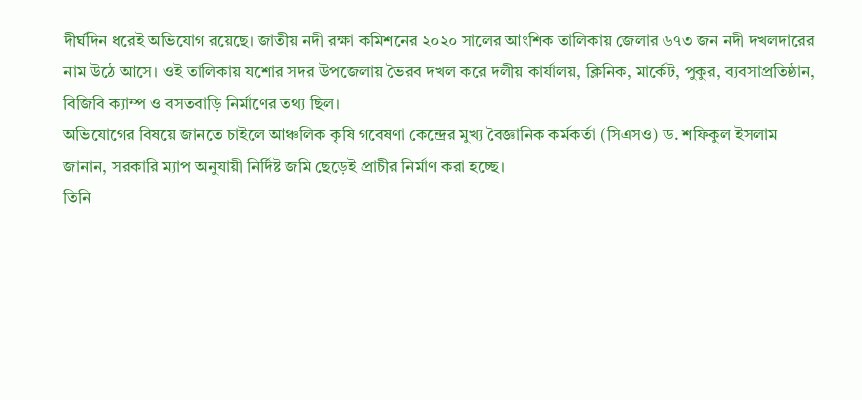দীর্ঘদিন ধরেই অভিযোগ রয়েছে। জাতীয় নদী রক্ষা কমিশনের ২০২০ সালের আংশিক তালিকায় জেলার ৬৭৩ জন নদী দখলদারের নাম উঠে আসে। ওই তালিকায় যশোর সদর উপজেলায় ভৈরব দখল করে দলীয় কার্যালয়, ক্লিনিক, মার্কেট, পুকুর, ব্যবসাপ্রতিষ্ঠান, বিজিবি ক্যাম্প ও বসতবাড়ি নির্মাণের তথ্য ছিল।
অভিযোগের বিষয়ে জানতে চাইলে আঞ্চলিক কৃষি গবেষণা কেন্দ্রের মুখ্য বৈজ্ঞানিক কর্মকর্তা (সিএসও) ড. শফিকুল ইসলাম জানান, সরকারি ম্যাপ অনুযায়ী নির্দিষ্ট জমি ছেড়েই প্রাচীর নির্মাণ করা হচ্ছে।
তিনি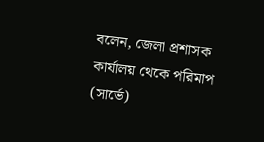বলেন, জেলা প্রশাসক কার্যালয় থেকে পরিমাপ (সার্ভে)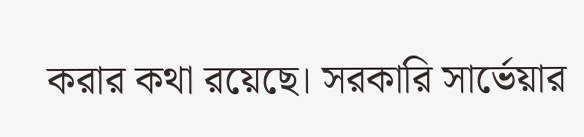করার কথা রয়েছে। সরকারি সার্ভেয়ার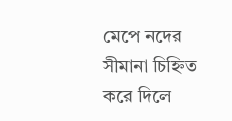মেপে নদের সীমানা চিহ্নিত করে দিলে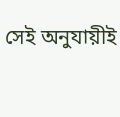সেই অনুযায়ীই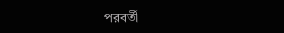পরবর্তী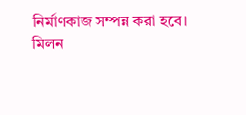নির্মাণকাজ সম্পন্ন করা হবে।
মিলন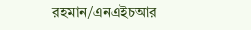রহমান/এনএইচআর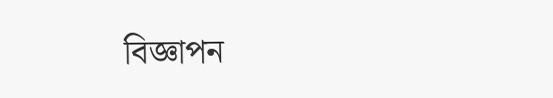বিজ্ঞাপন